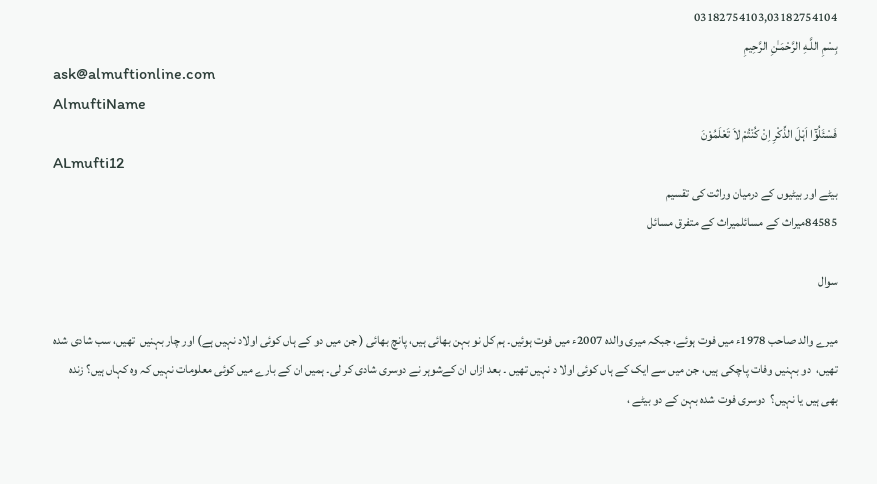03182754103,03182754104
بِسْمِ اللَّـهِ الرَّحْمَـٰنِ الرَّحِيمِ
ask@almuftionline.com
AlmuftiName
فَسْئَلُوْٓا اَہْلَ الذِّکْرِ اِنْ کُنْتُمْ لاَ تَعْلَمُوْنَ
ALmufti12
بیٹے اور بیٹیوں کے درمیان وراثت کی تقسیم
84585میراث کے مسائلمیراث کے متفرق مسائل

سوال

میرے والد صاحب 1978ء میں فوت ہوئے، جبکہ میری والدہ 2007ء میں فوت ہوئیں۔ ہم کل نو بہن بھائی ہیں، پانچ بھائی ( جن میں دو کے ہاں کوئی اولاد نہیں ہے) اور چار بہنیں  تھیں، سب شادی شدہ  تھیں،  دو بہنیں وفات پاچکی ہیں، جن میں سے ایک کے ہاں کوئی اولا د نہیں تھیں ۔ بعد ازاں ان کےشوہر نے دوسری شادی کر لی۔ ہمیں ان کے بارے میں کوئی معلومات نہیں کہ وہ کہاں ہیں؟ زندہ بھی ہیں یا نہیں؟  دوسری فوت شدہ بہن کے دو بیٹے ،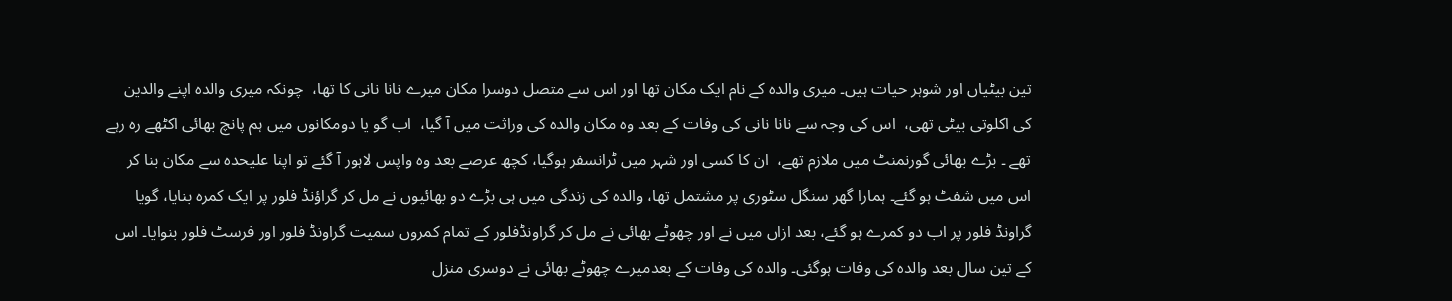تین بیٹیاں اور شوہر حیات ہیں۔ میری والدہ کے نام ایک مکان تھا اور اس سے متصل دوسرا مکان میرے نانا نانی کا تھا،  چونکہ میری والدہ اپنے والدین کی اکلوتی بیٹی تھی،  اس کی وجہ سے نانا نانی کی وفات کے بعد وہ مکان والدہ کی وراثت میں آ گیا،  اب گو یا دومکانوں میں ہم پانچ بھائی اکٹھے رہ رہے تھے ۔ بڑے بھائی گورنمنٹ میں ملازم تھے،  ان کا کسی اور شہر میں ٹرانسفر ہوگیا، کچھ عرصے بعد وہ واپس لاہور آ گئے تو اپنا علیحدہ سے مکان بنا کر اس میں شفٹ ہو گئے۔ ہمارا گھر سنگل سٹوری پر مشتمل تھا، والدہ کی زندگی میں ہی بڑے دو بھائیوں نے مل کر گراؤنڈ فلور پر ایک کمرہ بنایا، گویا گراونڈ فلور پر اب دو کمرے ہو گئے، بعد ازاں میں نے اور چھوٹے بھائی نے مل کر گراونڈفلور کے تمام کمروں سمیت گراونڈ فلور اور فرسٹ فلور بنوایا۔ اس کے تین سال بعد والدہ کی وفات ہوگئی۔ والدہ کی وفات کے بعدمیرے چھوٹے بھائی نے دوسری منزل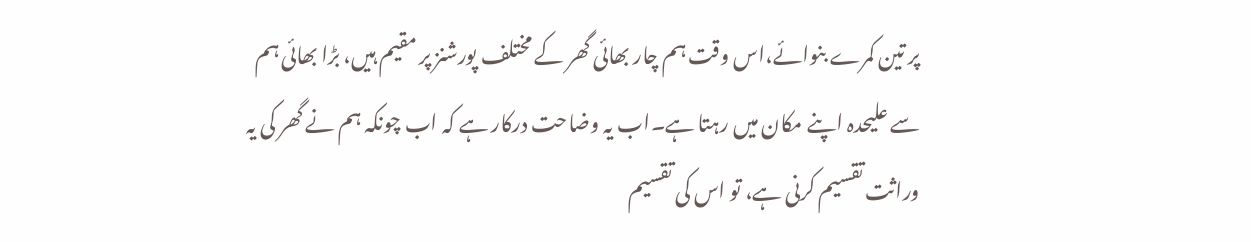پر تین کمرے بنوائے،اس وقت ہم چار بھائی گھر کے مختلف پورشنز پر مقیم ہیں، بڑا بھائی ہم سے علیحدہ اپنے مکان میں رہتا ہے۔اب یہ وضاحت درکار ہے کہ اب چونکہ ہم نے گھر کی یہ وراثت تقسیم کرنی ہے، تو اس کی تقسیم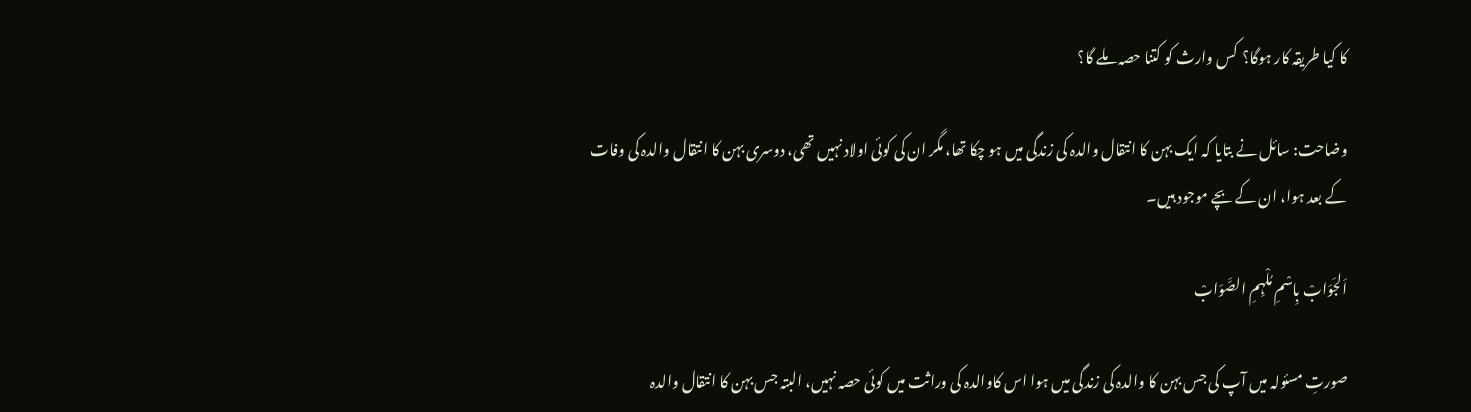کا کیا طریقہ کار ہوگا؟  کس وارث کو کتنا حصہ ملے گا؟

وضاحت: سائل نے بتایا کہ ایک بہن کا انتقال والدہ کی زندگی میں ہو چکا تھا، مگر ان کی کوئی اولاد نہیں تھی، دوسری بہن کا انتقال والدہ کی وفات کے بعد ہوا، ان کے بچے موجود ہیں۔

اَلجَوَابْ بِاسْمِ مُلْہِمِ الصَّوَابْ

صورتِ مسئولہ میں آپ کی جس بہن کا والدہ کی زندگی میں ہوا اس کاوالدہ کی وراثت میں کوئی حصہ نہیں، البتہ جس بہن کا انتقال والدہ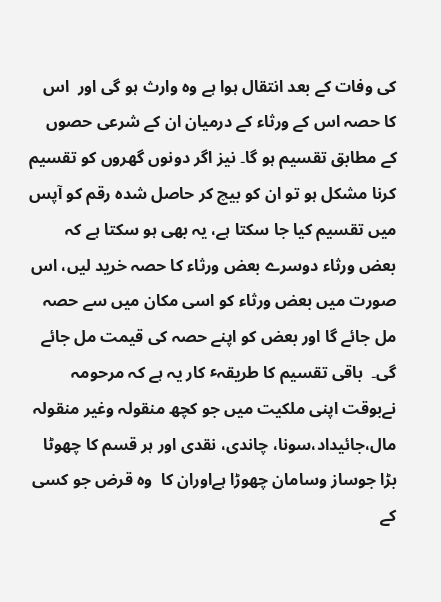کی وفات کے بعد انتقال ہوا ہے وہ وارث ہو گی اور  اس کا حصہ اس کے ورثاء کے درمیان ان کے شرعی حصوں کے مطابق تقسیم ہو گا۔ نیز اگر دونوں گھروں کو تقسیم کرنا مشکل ہو تو ان کو بیچ کر حاصل شدہ رقم کو آپس میں تقسیم کیا جا سکتا ہے، یہ بھی ہو سکتا ہے کہ بعض ورثاء دوسرے بعض ورثاء کا حصہ خرید لیں، اس صورت میں بعض ورثاء کو اسی مکان میں سے حصہ مل جائے گا اور بعض کو اپنے حصہ کی قیمت مل جائے گی۔  باقی تقسیم کا طریقہٴ کار یہ ہے کہ مرحومہ نےبوقت اپنی ملکیت میں جو کچھ منقولہ وغیر منقولہ مال،جائیداد،سونا، چاندی، نقدی اور ہر قسم کا چھوٹا بڑا جوساز وسامان چھوڑا ہےاوران کا  وہ قرض جو کسی کے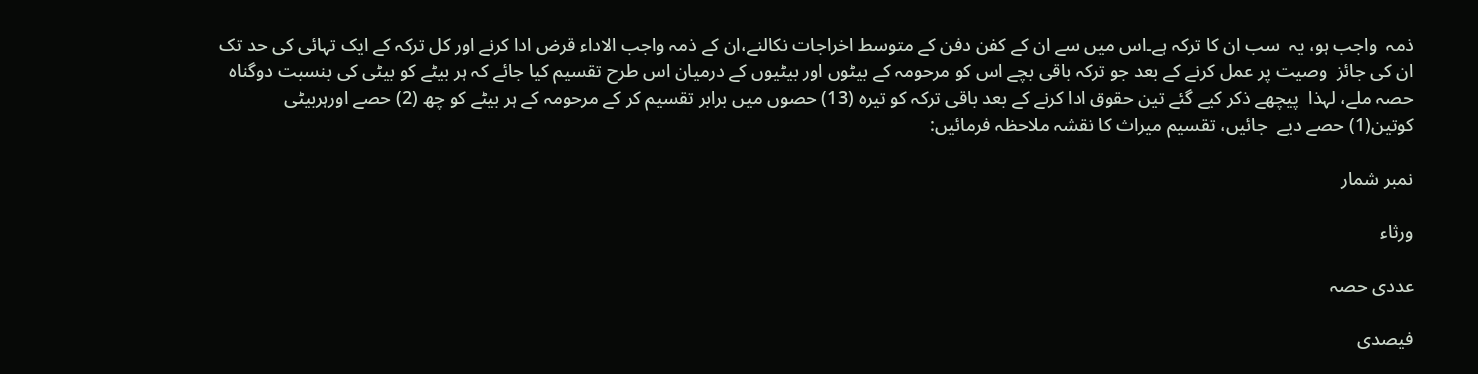ذمہ  واجب ہو، يہ  سب ان کا ترکہ ہے۔اس میں سے ان کے کفن دفن کے متوسط اخراجات نکالنے،ان کے ذمہ واجب الاداء قرض ادا کرنے اور کل ترکہ کے ایک تہائی کی حد تک ان کی جائز  وصیت پر عمل کرنے کے بعد جو ترکہ باقی بچے اس کو مرحومہ کے بیٹوں اور بیٹیوں کے درمیان اس طرح تقسیم کیا جائے کہ ہر بیٹے کو بیٹی کی بنسبت دوگناہ حصہ ملے، لہذا  پیچھے ذکر کیے گئے تین حقوق ادا کرنے کے بعد باقی ترکہ کو تیرہ (13) حصوں میں برابر تقسيم كر كے مرحومہ کے ہر بیٹے کو چھ (2) حصے اورہربیٹی کوتين(1) حصے دیے  جائيں، تقسیم میراث کا نقشہ ملاحظہ فرمائیں:

نمبر شمار

ورثاء

عددی حصہ

فیصدی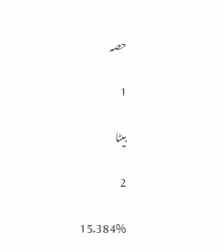حصہ

1

بیٹا

2

15.384%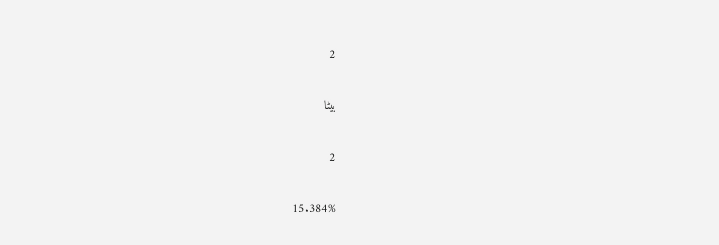2

بیٹا

2

15.384%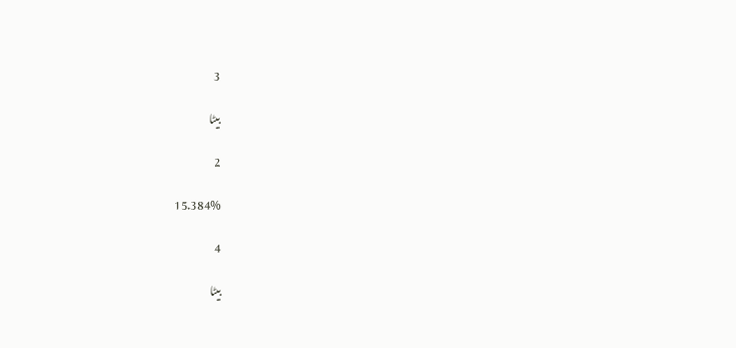3

بیٹا

2

15.384%

4

بیٹا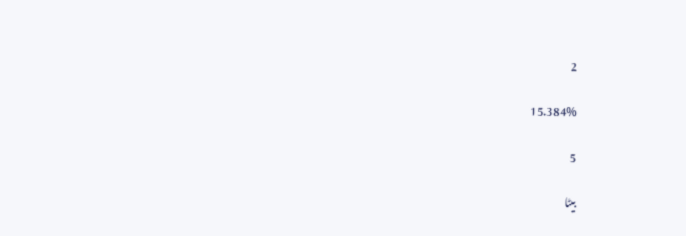2

15.384%

5

بیٹا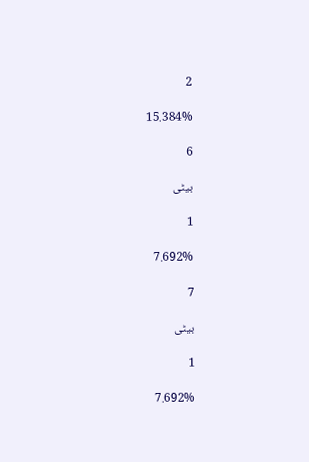2

15.384%

6

بیٹی

1

7.692%

7

بیٹی

1

7.692%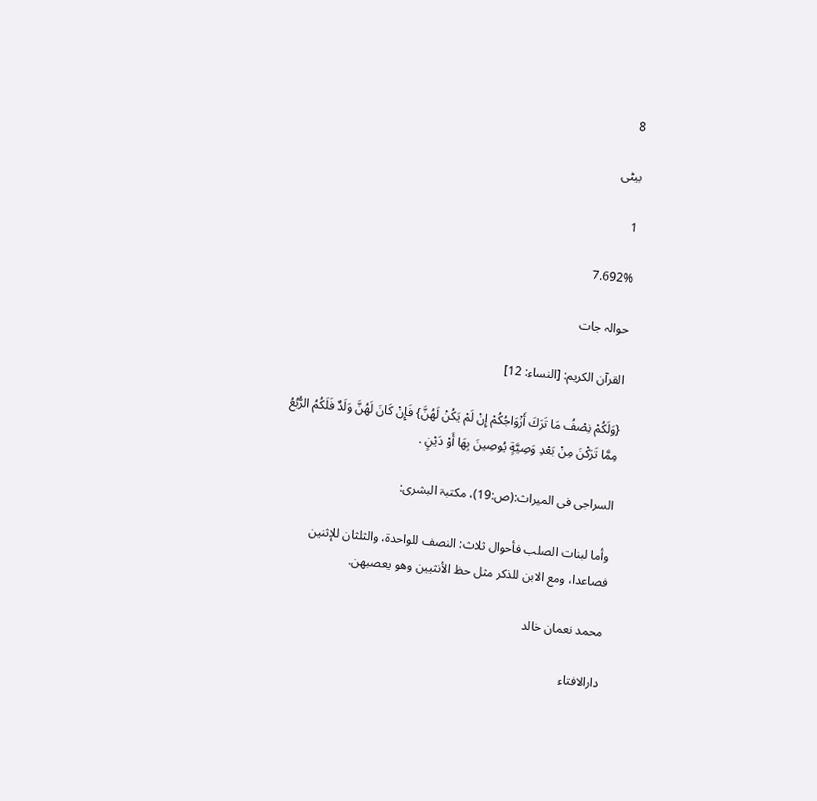8

بیٹی

1

7.692%

حوالہ جات

القرآن الكريم: [النساء: 12]

{وَلَكُمْ نِصْفُ مَا تَرَكَ أَزْوَاجُكُمْ إِنْ لَمْ يَكُنْ لَهُنَّ} فَإِنْ كَانَ لَهُنَّ وَلَدٌ فَلَكُمُ الرُّبُعُ مِمَّا تَرَكْنَ مِنْ بَعْدِ وَصِيَّةٍ يُوصِينَ بِهَا أَوْ دَيْنٍ .

السراجی فی المیراث:(ص:19)، مکتبۃ البشری:

وأما لبنات الصلب فأحوال ثلاث: النصف للواحدۃ، والثلثان للإثنین فصاعدا، ومع الابن للذکر مثل حظ الأنثیین وھو یعصبھن.

محمد نعمان خالد

دارالافتاء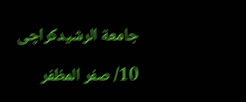جامعة الرشیدکراچی

10/ صفر المظفر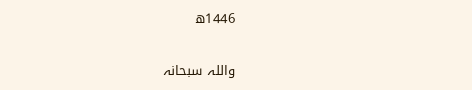1446ھ

واللہ سبحانہ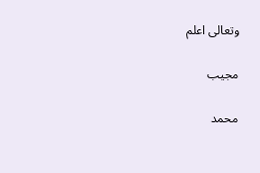وتعالی اعلم

مجیب

محمد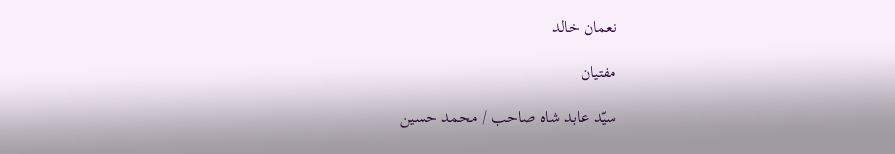نعمان خالد

مفتیان

سیّد عابد شاہ صاحب / محمد حسین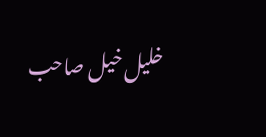خلیل خیل صاحب